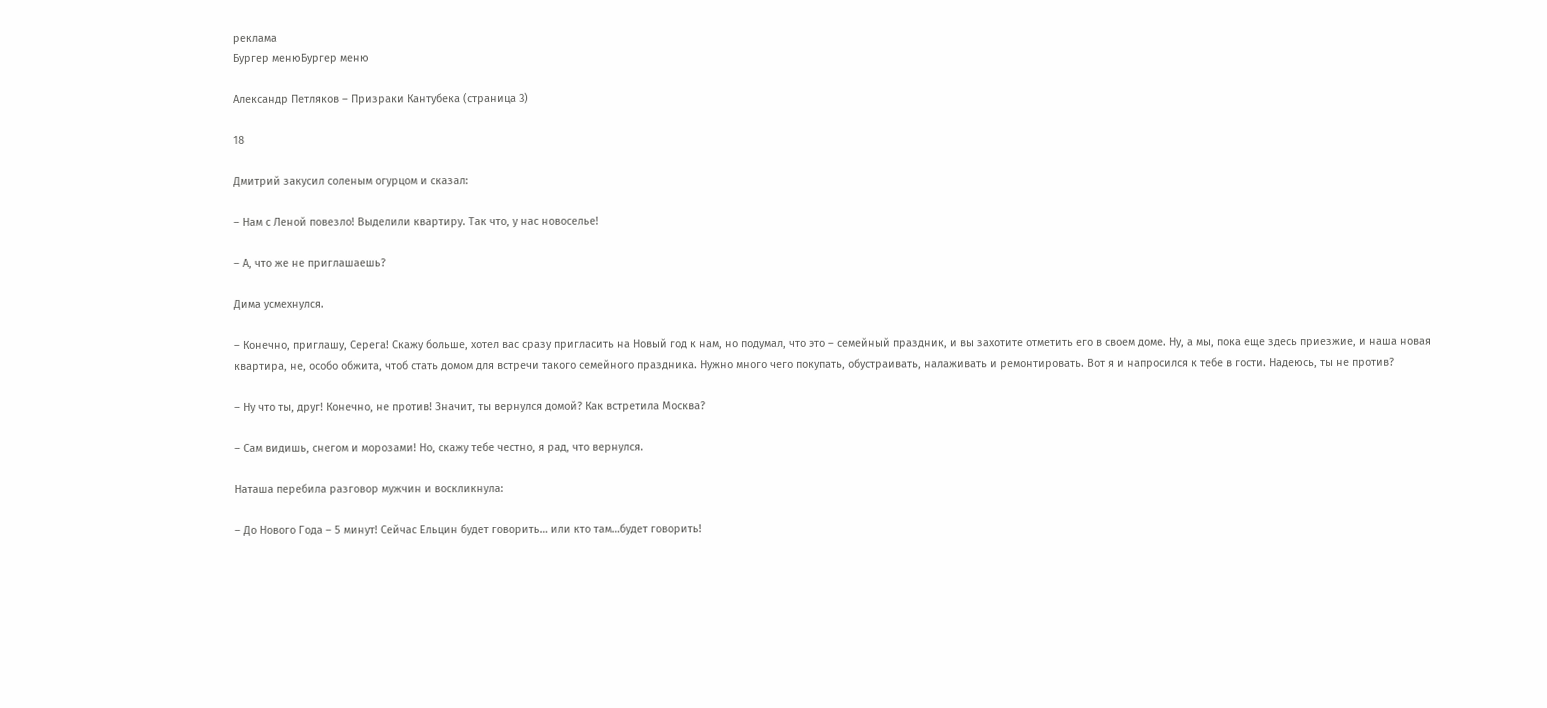реклама
Бургер менюБургер меню

Александр Петляков – Призраки Кантубека (страница 3)

18

Дмитрий закусил соленым огурцом и сказал:

– Нам с Леной повезло! Выделили квартиру. Так что, у нас новоселье!

– А, что же не приглашаешь?

Дима усмехнулся.

– Конечно, приглашу, Серега! Скажу больше, хотел вас сразу пригласить на Новый год к нам, но подумал, что это – семейный праздник, и вы захотите отметить его в своем доме. Ну, а мы, пока еще здесь приезжие, и наша новая квартира, не, особо обжита, чтоб стать домом для встречи такого семейного праздника. Нужно много чего покупать, обустраивать, налаживать и ремонтировать. Вот я и напросился к тебе в гости. Надеюсь, ты не против?

– Ну что ты, друг! Конечно, не против! Значит, ты вернулся домой? Как встретила Москва?

– Сам видишь, снегом и морозами! Но, скажу тебе честно, я рад, что вернулся.

Наташа перебила разговор мужчин и воскликнула:

– До Нового Года – 5 минут! Сейчас Ельцин будет говорить… или кто там…будет говорить!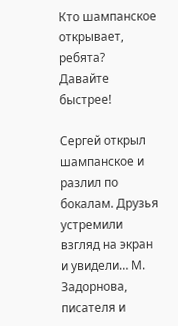Кто шампанское открывает, ребята? Давайте быстрее!

Сергей открыл шампанское и разлил по бокалам. Друзья устремили взгляд на экран и увидели… М. Задорнова, писателя и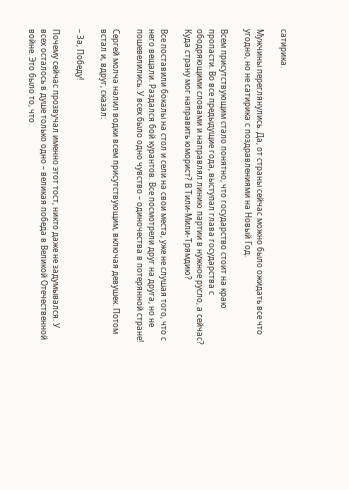сатирика.

Мужчины переглянулись. Да, от страны сейчас можно было ожидать все что угодно, но не сатирика с поздравлениями на Новый Год.

Всем присутствующим стало понятно, что государство стоит на краю пропасти. Во все предыдущие года, выступал глава государства с ободряющими словами и направлял линию партии в нужное русло, а сейчас? Куда страну мог направить юморист? В Тили-Мили-Трямдию?

Все поставили бокалы на стол и сели на свои места, уже не слушая того, что с него вещали. Раздался бой курантов. Все посмотрели друг на друга, но не пошевелились. У всех было одно чувство – одиночества в потерянной стране!

Сергей молча налил водки всем присутствующим, включая девушек. Потом встал и, вдруг, сказал:

– За, Победу!

Почему сейчас прозвучал именно этот тост, никто даже не задумывался. У всех осталось в душе только одно – великая победа в Великой Отечественной войне. Это было то, что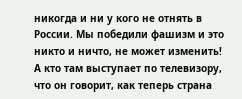никогда и ни у кого не отнять в России. Мы победили фашизм и это никто и ничто, не может изменить! А кто там выступает по телевизору, что он говорит, как теперь страна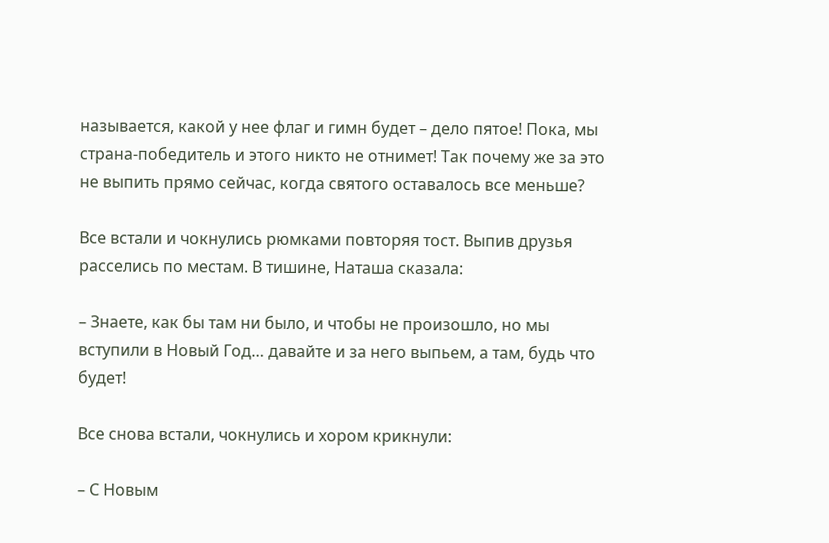называется, какой у нее флаг и гимн будет – дело пятое! Пока, мы страна-победитель и этого никто не отнимет! Так почему же за это не выпить прямо сейчас, когда святого оставалось все меньше?

Все встали и чокнулись рюмками повторяя тост. Выпив друзья расселись по местам. В тишине, Наташа сказала:

– Знаете, как бы там ни было, и чтобы не произошло, но мы вступили в Новый Год… давайте и за него выпьем, а там, будь что будет!

Все снова встали, чокнулись и хором крикнули:

– С Новым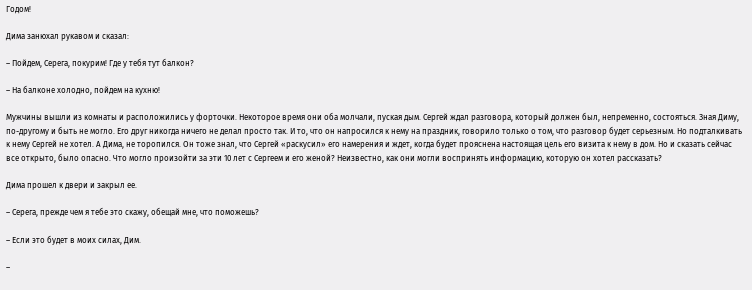Годом!

Дима занюхал рукавом и сказал:

– Пойдем, Серега, покурим! Где у тебя тут балкон?

– На балконе холодно, пойдем на кухню!

Мужчины вышли из комнаты и расположились у форточки. Некоторое время они оба молчали, пуская дым. Сергей ждал разговора, который должен был, непременно, состояться. Зная Диму, по-другому и быть не могло. Его друг никогда ничего не делал просто так. И то, что он напросился к нему на праздник, говорило только о том, что разговор будет серьезным. Но подталкивать к нему Сергей не хотел. А Дима, не торопился. Он тоже знал, что Сергей «раскусил» его намерения и ждет, когда будет прояснена настоящая цель его визита к нему в дом. Но и сказать сейчас все открыто, было опасно. Что могло произойти за эти 10 лет с Сергеем и его женой? Неизвестно, как они могли воспринять информацию, которую он хотел рассказать?

Дима прошел к двери и закрыл ее.

– Серега, прежде чем я тебе это скажу, обещай мне, что поможешь?

– Если это будет в моих силах, Дим.

–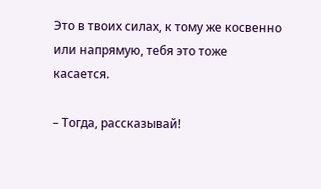Это в твоих силах, к тому же косвенно или напрямую, тебя это тоже касается.

– Тогда, рассказывай!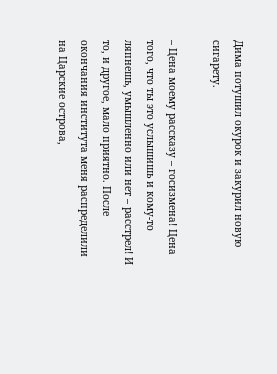Дима потушил окурок и закурил новую сигарету.

– Цена моему рассказу – госизмена! Цена того, что ты это услышишь и кому-то ляпнешь, умышленно или нет – расстрел! И то, и другое, мало приятно. После окончания института меня распределили на Царские острова,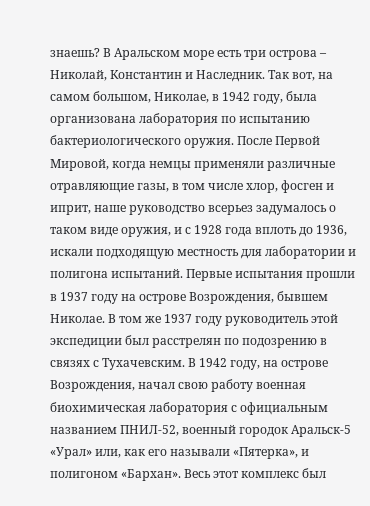знаешь? В Аральском море есть три острова – Николай, Константин и Наследник. Так вот, на самом большом, Николае, в 1942 году, была организована лаборатория по испытанию бактериологического оружия. После Первой Мировой, когда немцы применяли различные отравляющие газы, в том числе хлор, фосген и иприт, наше руководство всерьез задумалось о таком виде оружия, и с 1928 года вплоть до 1936, искали подходящую местность для лаборатории и полигона испытаний. Первые испытания прошли в 1937 году на острове Возрождения, бывшем Николае. В том же 1937 году руководитель этой экспедиции был расстрелян по подозрению в связях с Тухачевским. В 1942 году, на острове Возрождения, начал свою работу военная биохимическая лаборатория с официальным названием ПНИЛ-52, военный городок Аральск-5 «Урал» или, как его называли «Пятерка», и полигоном «Бархан». Весь этот комплекс был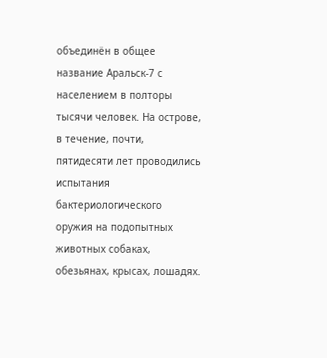объединён в общее название Аральск-7 с населением в полторы тысячи человек. На острове, в течение, почти, пятидесяти лет проводились испытания бактериологического оружия на подопытных животных собаках, обезьянах, крысах, лошадях.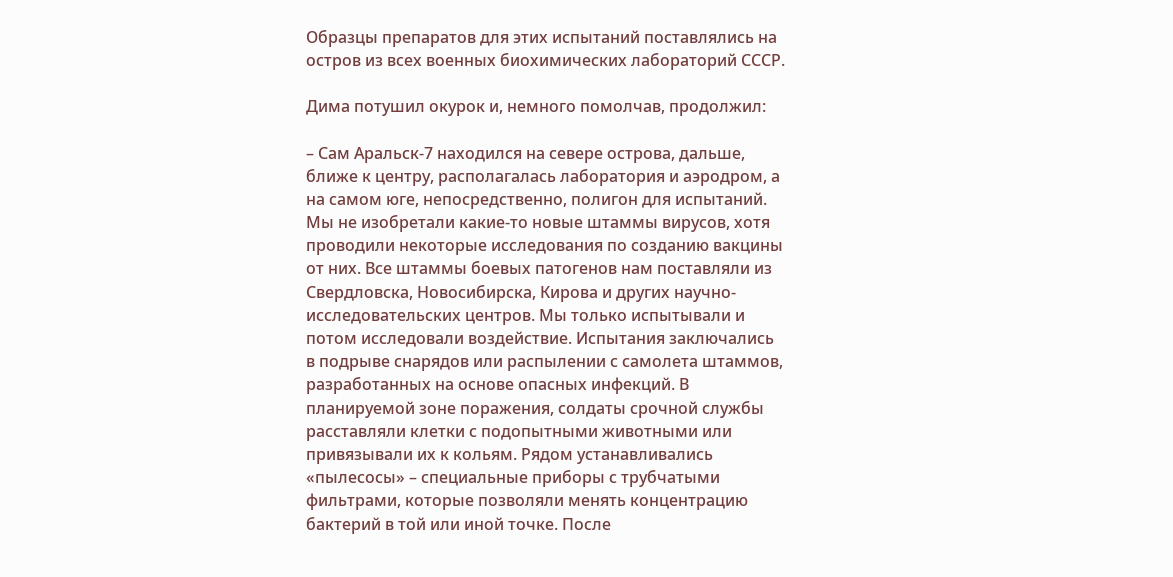Образцы препаратов для этих испытаний поставлялись на остров из всех военных биохимических лабораторий СССР.

Дима потушил окурок и, немного помолчав, продолжил:

– Сам Аральск-7 находился на севере острова, дальше, ближе к центру, располагалась лаборатория и аэродром, а на самом юге, непосредственно, полигон для испытаний. Мы не изобретали какие-то новые штаммы вирусов, хотя проводили некоторые исследования по созданию вакцины от них. Все штаммы боевых патогенов нам поставляли из Свердловска, Новосибирска, Кирова и других научно-исследовательских центров. Мы только испытывали и потом исследовали воздействие. Испытания заключались в подрыве снарядов или распылении с самолета штаммов, разработанных на основе опасных инфекций. В планируемой зоне поражения, солдаты срочной службы расставляли клетки с подопытными животными или привязывали их к кольям. Рядом устанавливались «пылесосы» – специальные приборы с трубчатыми фильтрами, которые позволяли менять концентрацию бактерий в той или иной точке. После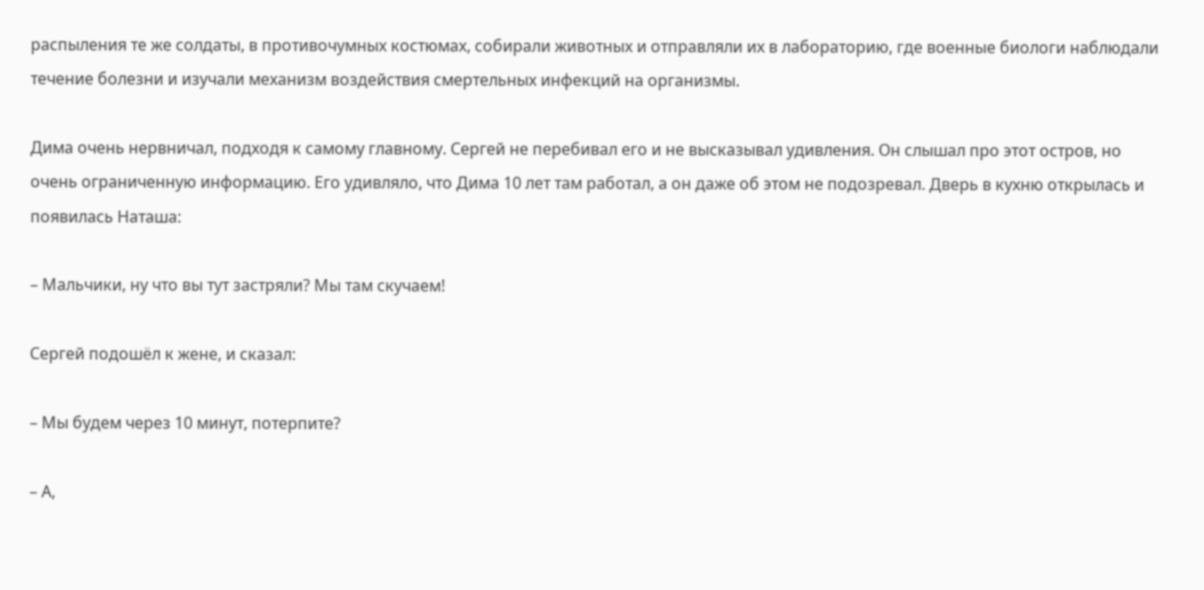распыления те же солдаты, в противочумных костюмах, собирали животных и отправляли их в лабораторию, где военные биологи наблюдали течение болезни и изучали механизм воздействия смертельных инфекций на организмы.

Дима очень нервничал, подходя к самому главному. Сергей не перебивал его и не высказывал удивления. Он слышал про этот остров, но очень ограниченную информацию. Его удивляло, что Дима 10 лет там работал, а он даже об этом не подозревал. Дверь в кухню открылась и появилась Наташа:

– Мальчики, ну что вы тут застряли? Мы там скучаем!

Сергей подошёл к жене, и сказал:

– Мы будем через 10 минут, потерпите?

– А,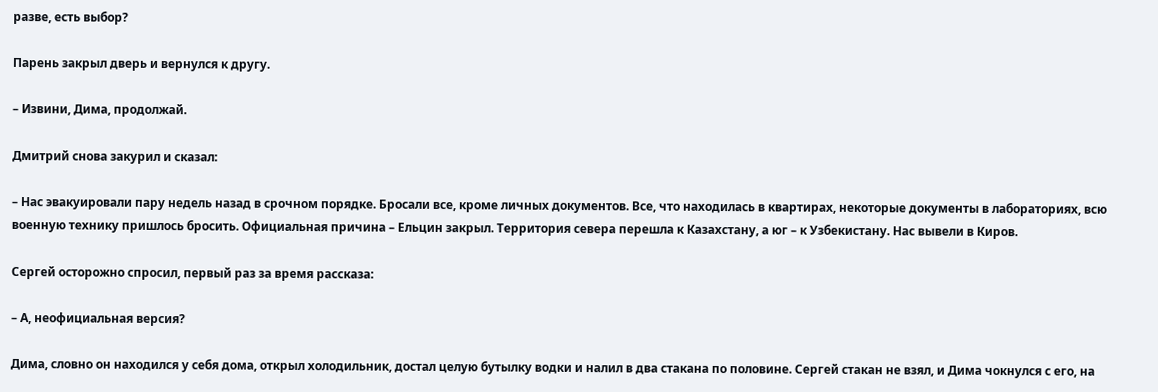разве, есть выбор?

Парень закрыл дверь и вернулся к другу.

– Извини, Дима, продолжай.

Дмитрий снова закурил и сказал:

– Нас эвакуировали пару недель назад в срочном порядке. Бросали все, кроме личных документов. Все, что находилась в квартирах, некоторые документы в лабораториях, всю военную технику пришлось бросить. Официальная причина – Ельцин закрыл. Территория севера перешла к Казахстану, а юг – к Узбекистану. Нас вывели в Киров.

Сергей осторожно спросил, первый раз за время рассказа:

– А, неофициальная версия?

Дима, словно он находился у себя дома, открыл холодильник, достал целую бутылку водки и налил в два стакана по половине. Сергей стакан не взял, и Дима чокнулся с его, на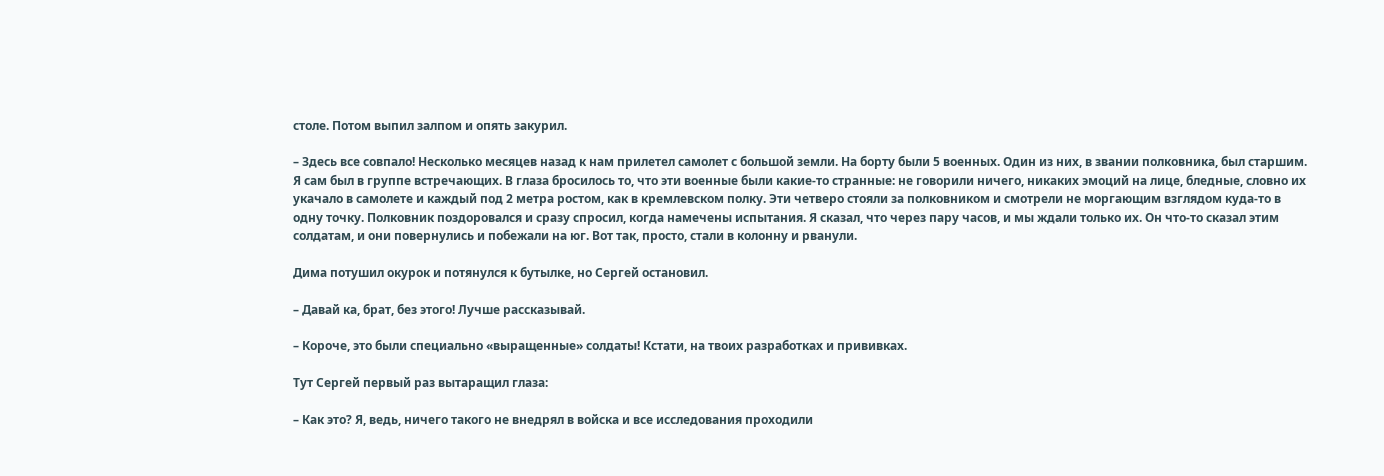столе. Потом выпил залпом и опять закурил.

– Здесь все совпало! Несколько месяцев назад к нам прилетел самолет с большой земли. На борту были 5 военных. Один из них, в звании полковника, был старшим. Я сам был в группе встречающих. В глаза бросилось то, что эти военные были какие-то странные: не говорили ничего, никаких эмоций на лице, бледные, словно их укачало в самолете и каждый под 2 метра ростом, как в кремлевском полку. Эти четверо стояли за полковником и смотрели не моргающим взглядом куда-то в одну точку. Полковник поздоровался и сразу спросил, когда намечены испытания. Я сказал, что через пару часов, и мы ждали только их. Он что-то сказал этим солдатам, и они повернулись и побежали на юг. Вот так, просто, стали в колонну и рванули.

Дима потушил окурок и потянулся к бутылке, но Сергей остановил.

– Давай ка, брат, без этого! Лучше рассказывай.

– Короче, это были специально «выращенные» солдаты! Кстати, на твоих разработках и прививках.

Тут Сергей первый раз вытаращил глаза:

– Как это? Я, ведь, ничего такого не внедрял в войска и все исследования проходили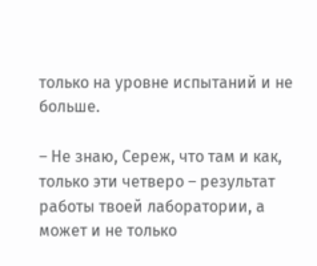только на уровне испытаний и не больше.

– Не знаю, Сереж, что там и как, только эти четверо – результат работы твоей лаборатории, а может и не только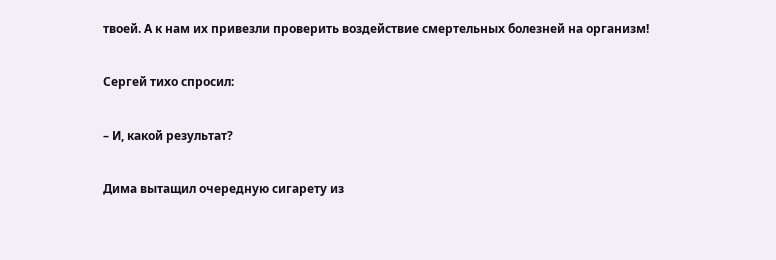твоей. А к нам их привезли проверить воздействие смертельных болезней на организм!

Сергей тихо спросил:

– И, какой результат?

Дима вытащил очередную сигарету из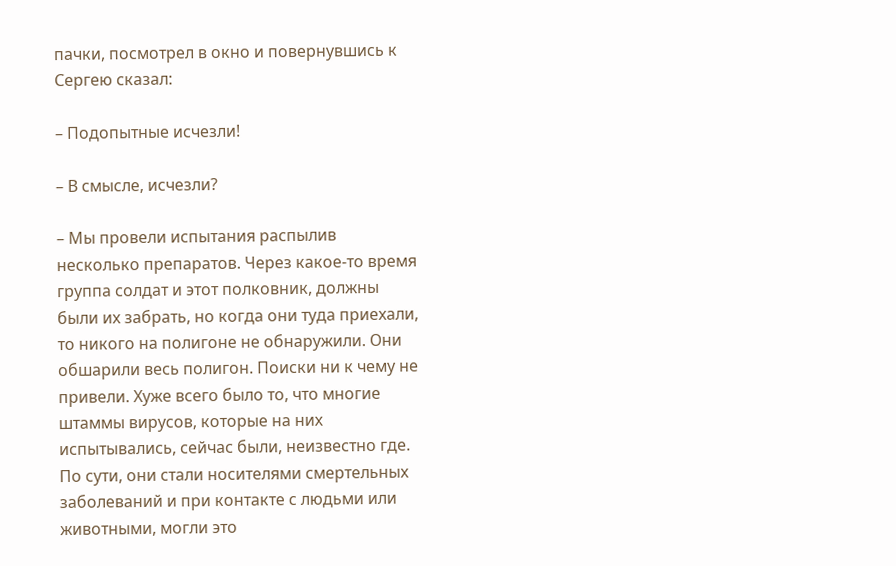пачки, посмотрел в окно и повернувшись к Сергею сказал:

– Подопытные исчезли!

– В смысле, исчезли?

– Мы провели испытания распылив несколько препаратов. Через какое-то время группа солдат и этот полковник, должны были их забрать, но когда они туда приехали, то никого на полигоне не обнаружили. Они обшарили весь полигон. Поиски ни к чему не привели. Хуже всего было то, что многие штаммы вирусов, которые на них испытывались, сейчас были, неизвестно где. По сути, они стали носителями смертельных заболеваний и при контакте с людьми или животными, могли это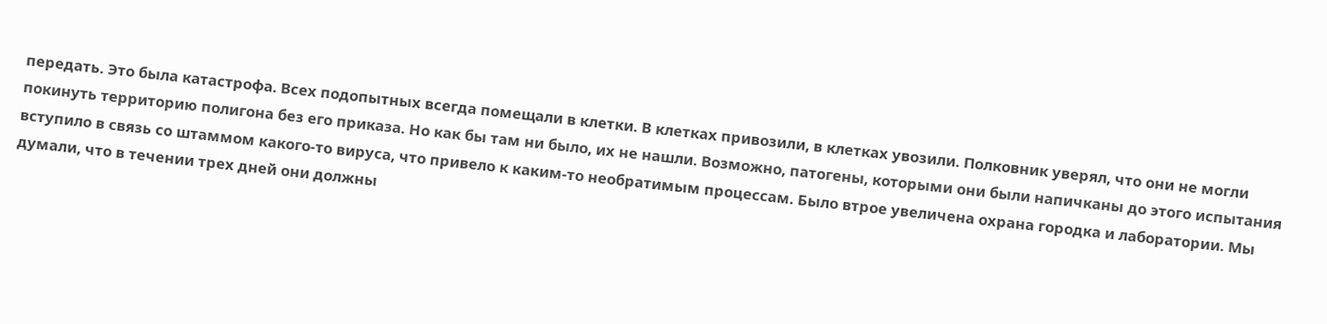передать. Это была катастрофа. Всех подопытных всегда помещали в клетки. В клетках привозили, в клетках увозили. Полковник уверял, что они не могли покинуть территорию полигона без его приказа. Но как бы там ни было, их не нашли. Возможно, патогены, которыми они были напичканы до этого испытания вступило в связь со штаммом какого-то вируса, что привело к каким-то необратимым процессам. Было втрое увеличена охрана городка и лаборатории. Мы думали, что в течении трех дней они должны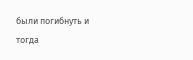были погибнуть и тогда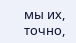мы их, точно,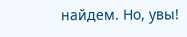найдем. Но, увы!